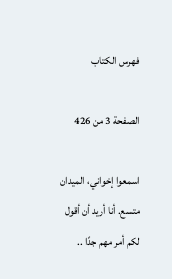فهرس الكتاب

الصفحة 3 من 426

اسمعوا إخواني، الميدان متسع. أنا أريد أن أقول لكم أمر مهم جدًا ..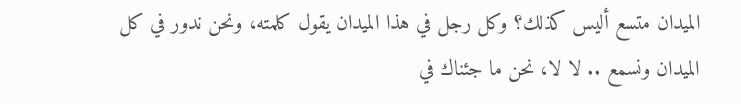الميدان متسع أليس كذلك؟ وكل رجل في هذا الميدان يقول كلمته، ونحن ندور في كل الميدان ونسمع .. لا لا، نحن ما جئناك في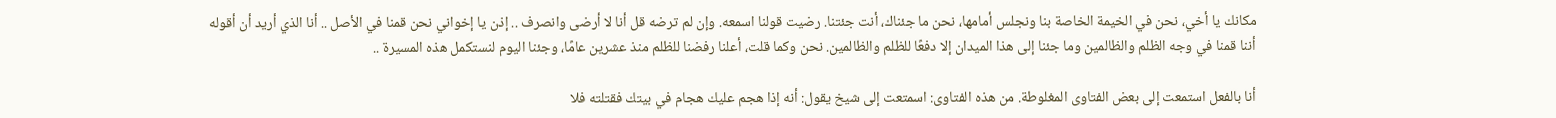مكانك يا أخي، نحن في الخيمة الخاصة بنا ونجلس أمامها، نحن ما جئناك، أنت جئتنا. رضيت قولنا اسمعه. وإن لم ترضه قل أنا لا أرضى وانصرف .. إذن يا إخواني نحن قمنا في الأصل .. أنا الذي أريد أن أقوله أننا قمنا في وجه الظلم والظالمين وما جئنا إلى هذا الميدان إلا دفعًا للظلم والظالمين. نحن وكما قلت، أعلنا رفضنا للظلم منذ عشرين عامًا، وجئنا اليوم لنستكمل هذه المسيرة ..

أنا بالفعل استمعت إلى بعض الفتاوى المغلوطة. من هذه الفتاوى: اسمتعت إلى شيخ يقول: أنه إذا هجم عليك هجام في بيتك فقتلته فلا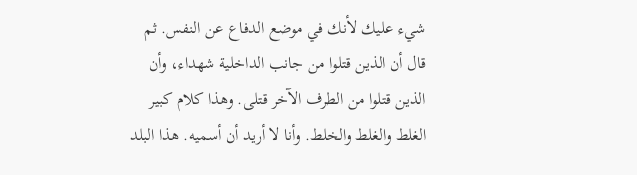شيء عليك لأنك في موضع الدفاع عن النفس. ثم قال أن الذين قتلوا من جانب الداخلية شهداء، وأن الذين قتلوا من الطرف الآخر قتلى. وهذا كلام كبير الغلط والغلط والخلط. وأنا لا أريد أن أسميه. هذا البلد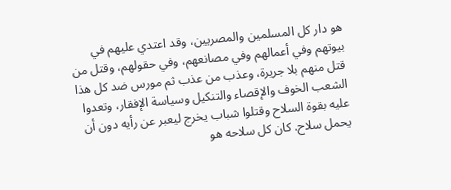هو دار كل المسلمين والمصريين، وقد اعتدي عليهم في بيوتهم وفي أعمالهم وفي مصانعهم، وفي حقولهم، وقتل من قتل منهم بلا جريرة، وعذب من عذب ثم مورس ضد كل هذا الشعب الخوف والإقصاء والتنكيل وسياسة الإفقار، وتعدوا عليه بقوة السلاح وقتلوا شباب يخرج ليعبر عن رأيه دون أن يحمل سلاح. كان كل سلاحه هو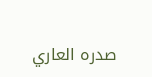صدره العاري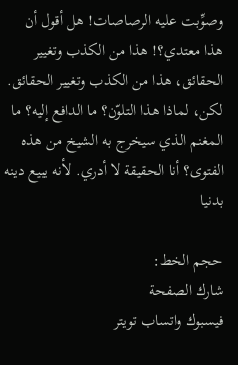وصوِّبت عليه الرصاصات! هل أقول أن هذا معتدي؟! هذا من الكذب وتغيير الحقائق، هذا من الكذب وتغيير الحقائق. لكن، لماذا هذا التلوّن؟ ما الدافع إليه؟ ما المغنم الذي سيخرج به الشيخ من هذه الفتوى؟ أنا الحقيقة لا أدري. لأنه يبيع دينه بدنيا

حجم الخط:
شارك الصفحة
فيسبوك واتساب تويتر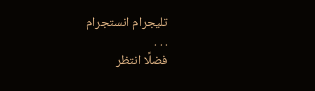تليجرام انستجرام
. . .
فضلًا انتظر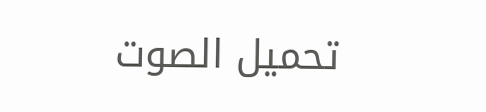تحميل الصوت